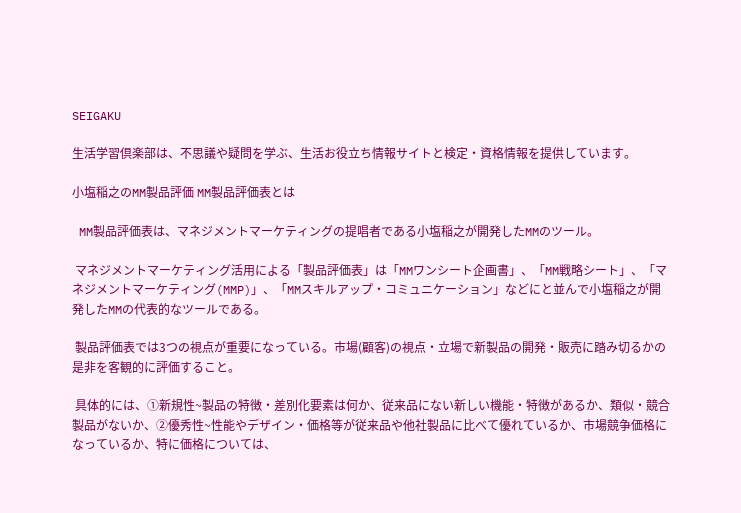SEIGAKU

生活学習倶楽部は、不思議や疑問を学ぶ、生活お役立ち情報サイトと検定・資格情報を提供しています。

小塩稲之のMM製品評価 MM製品評価表とは

 MM製品評価表は、マネジメントマーケティングの提唱者である小塩稲之が開発したMMのツール。

 マネジメントマーケティング活用による「製品評価表」は「MMワンシート企画書」、「MM戦略シート」、「マネジメントマーケティング(MMP)」、「MMスキルアップ・コミュニケーション」などにと並んで小塩稲之が開発したMMの代表的なツールである。

 製品評価表では3つの視点が重要になっている。市場(顧客)の視点・立場で新製品の開発・販売に踏み切るかの是非を客観的に評価すること。

 具体的には、①新規性~製品の特徴・差別化要素は何か、従来品にない新しい機能・特徴があるか、類似・競合製品がないか、②優秀性~性能やデザイン・価格等が従来品や他社製品に比べて優れているか、市場競争価格になっているか、特に価格については、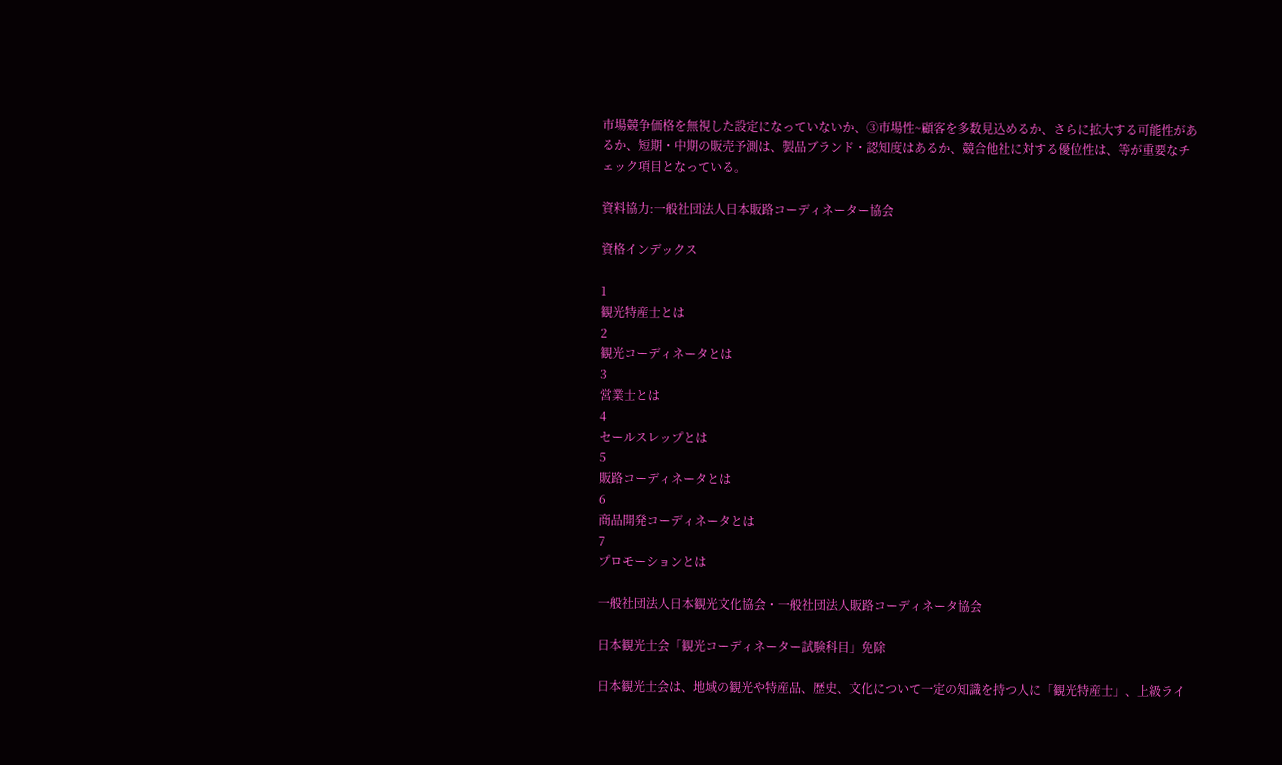市場競争価格を無視した設定になっていないか、③市場性~顧客を多数見込めるか、さらに拡大する可能性があるか、短期・中期の販売予測は、製品ブランド・認知度はあるか、競合他社に対する優位性は、等が重要なチェック項目となっている。

資料協力:一般社団法人日本販路コーディネーター協会

資格インデックス

1
観光特産士とは
2
観光コーディネータとは
3
営業士とは
4
セールスレップとは
5
販路コーディネータとは
6
商品開発コーディネータとは
7
プロモーションとは

一般社団法人日本観光文化協会・一般社団法人販路コーディネータ協会

日本観光士会「観光コーディネーター試験科目」免除

日本観光士会は、地域の観光や特産品、歴史、文化について一定の知識を持つ人に「観光特産士」、上級ライ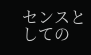センスとしての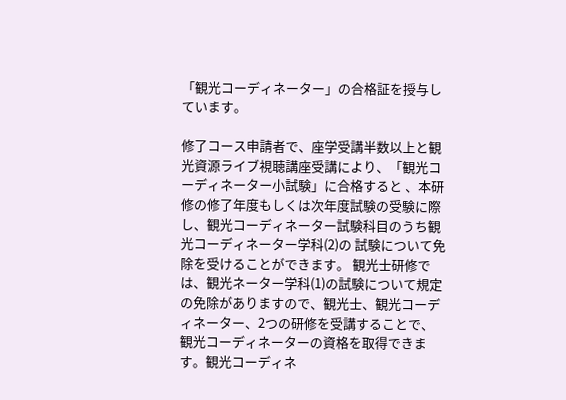「観光コーディネーター」の合格証を授与しています。

修了コース申請者で、座学受講半数以上と観光資源ライブ視聴講座受講により、「観光コーディネーター小試験」に合格すると 、本研修の修了年度もしくは次年度試験の受験に際し、観光コーディネーター試験科目のうち観光コーディネーター学科(2)の 試験について免除を受けることができます。 観光士研修では、観光ネーター学科(1)の試験について規定の免除がありますので、観光士、観光コーディネーター、2つの研修を受講することで、観光コーディネーターの資格を取得できます。観光コーディネ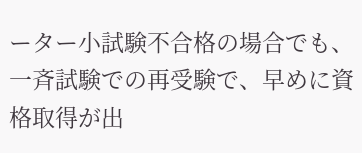ーター小試験不合格の場合でも、一斉試験での再受験で、早めに資格取得が出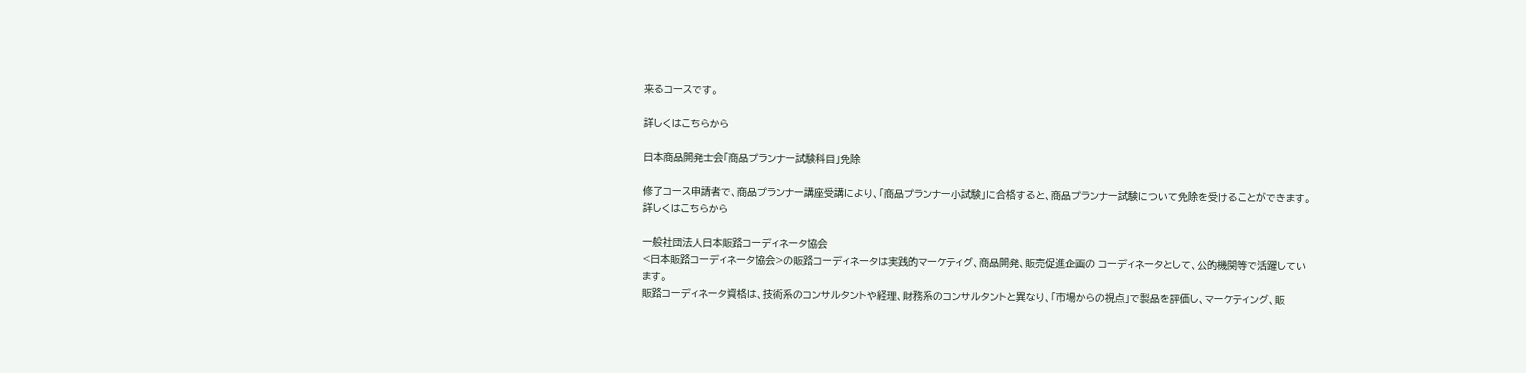来るコースです。

詳しくはこちらから

日本商品開発士会「商品プランナー試験科目」免除

修了コース申請者で、商品プランナー講座受講により、「商品プランナー小試験」に合格すると、商品プランナー試験について免除を受けることができます。
詳しくはこちらから

一般社団法人日本販路コーディネータ協会
<日本販路コーディネータ協会>の販路コーディネータは実践的マーケティグ、商品開発、販売促進企画の コーディネータとして、公的機関等で活躍しています。
販路コーディネータ資格は、技術系のコンサルタントや経理、財務系のコンサルタントと異なり、「市場からの視点」で製品を評価し、マーケティング、販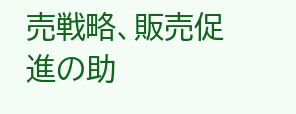売戦略、販売促進の助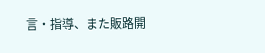言・指導、また販路開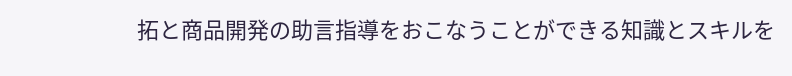拓と商品開発の助言指導をおこなうことができる知識とスキルを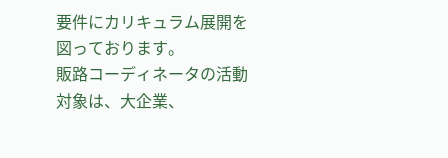要件にカリキュラム展開を図っております。
販路コーディネータの活動対象は、大企業、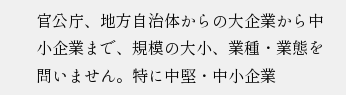官公庁、地方自治体からの大企業から中小企業まで、規模の大小、業種・業態を問いません。特に中堅・中小企業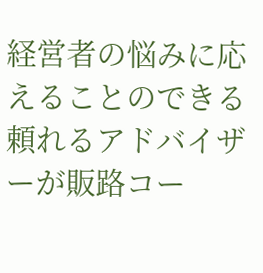経営者の悩みに応えることのできる頼れるアドバイザーが販路コー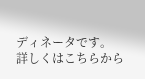ディネータです。
詳しくはこちらから